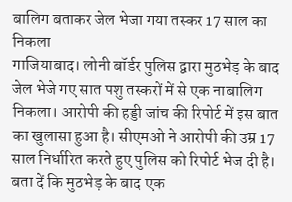बालिग बताकर जेल भेजा गया तस्कर 17 साल का निकला
गाजियाबाद। लोनी बॉर्डर पुलिस द्वारा मुठभेड़ के बाद जेल भेजे गए सात पशु तस्करों में से एक नाबालिग निकला। आरोपी की हड्डी जांच की रिपोर्ट में इस बात का खुलासा हुआ है। सीएमओ ने आरोपी की उम्र 17 साल निर्धारित करते हुए पुलिस को रिपोर्ट भेज दी है। बता दें कि मुठभेड़ के बाद एक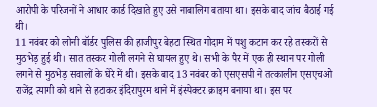आरोपी के परिजनों ने आधार कार्ड दिखाते हुए उसे नाबालिग बताया था। इसके बाद जांच बैठाई गई थी।
11 नवंबर को लोनी बॉर्डर पुलिस की हाजीपुर बेहटा स्थित गोदाम में पशु कटान कर रहे तस्करों से मुठभेड़ हुई थी। सात तस्कर गोली लगने से घायल हुए थे। सभी के पैर में एक ही स्थान पर गोली लगने से मुठभेड़ सवालों के घेरे में थी। इसके बाद 13 नवंबर को एसएसपी ने तत्कालीन एसएचओ राजेंद्र त्यागी को थाने से हटाकर इंदिरापुरम थाने में इंस्पेक्टर क्राइम बनाया था। इस पर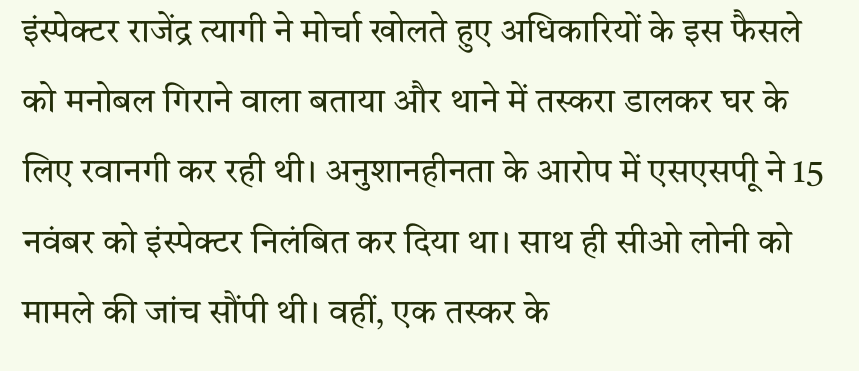इंस्पेक्टर राजेंद्र त्यागी ने मोर्चा खोलते हुए अधिकारियों के इस फैसले को मनोबल गिराने वाला बताया और थाने में तस्करा डालकर घर के लिए रवानगी कर रही थी। अनुशानहीनता के आरोप में एसएसपीू ने 15 नवंबर को इंस्पेक्टर निलंबित कर दिया था। साथ ही सीओ लोनी को मामले की जांच सौंपी थी। वहीं, एक तस्कर के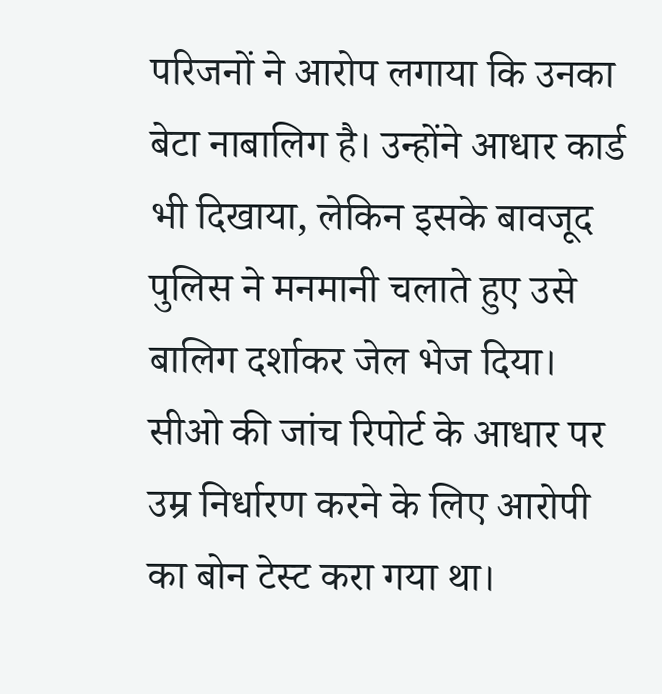परिजनों ने आरोप लगाया कि उनका बेटा नाबालिग है। उन्होंने आधार कार्ड भी दिखाया, लेकिन इसके बावजूद पुलिस ने मनमानी चलाते हुए उसे बालिग दर्शाकर जेल भेज दिया। सीओ की जांच रिपोर्ट के आधार पर उम्र निर्धारण करने के लिए आरोपी का बोन टेस्ट करा गया था।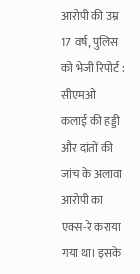आरोपी की उम्र 17 वर्ष, पुलिस को भेजी रिपोर्ट : सीएमओ
कलाई की हड्डी और दांतों की जांच के अलावा आरोपी का एक्स-रे कराया गया था। इसके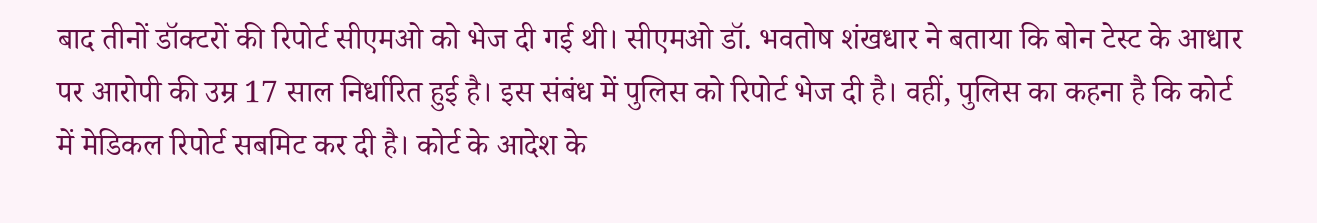बाद तीनों डॉक्टरों की रिपोर्ट सीएमओ को भेज दी गई थी। सीएमओ डॉ. भवतोष शंखधार ने बताया कि बोन टेस्ट के आधार पर आरोपी की उम्र 17 साल निर्धारित हुई है। इस संबंध में पुलिस को रिपोर्ट भेज दी है। वहीं, पुलिस का कहना है कि कोर्ट में मेडिकल रिपोर्ट सबमिट कर दी है। कोर्ट के आदेश के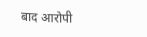बाद आरोपी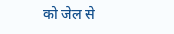को जेल से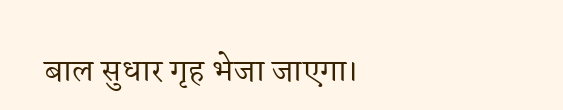बाल सुधार गृह भेजा जाएगा।